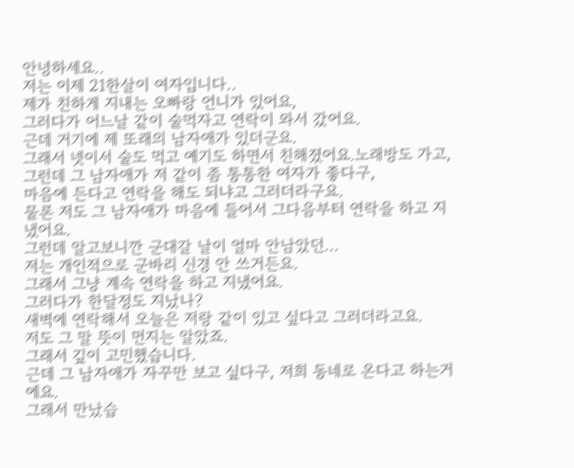안녕하세요..
저는 이제 21한살이 여자입니다..
제가 친하게 지내는 오빠랑 언니가 있어요,
그러다가 어느날 같이 술먹자고 연락이 와서 갔어요.
근데 거기에 제 또래의 남자애가 있더군요.
그래서 넷이서 술도 먹고 예기도 하면서 친해졌어요.노래방도 가고,
그런데 그 남자애가 저 같이 좀 통통한 여자가 좋다구,
마음에 든다고 연락을 해도 되냐고 그러더라구요.
물론 저도 그 남자애가 마음에 들어서 그다음부터 연락을 하고 지냈어요.
그런데 알고보니깐 군대갈 날이 얼마 안남았던...
저는 개인적으로 군바리 신경 안 쓰거든요.
그래서 그냥 계속 연락을 하고 지냈어요.
그러다가 한달정도 지났나?
새벽에 연락해서 오늘은 저랑 같이 있고 싶다고 그러더라고요.
저도 그 말 뜻이 먼지는 알았죠.
그래서 깊이 고민했습니다.
근데 그 남자애가 자꾸만 보고 싶다구, 저희 동네로 온다고 하는거에요.
그래서 만났습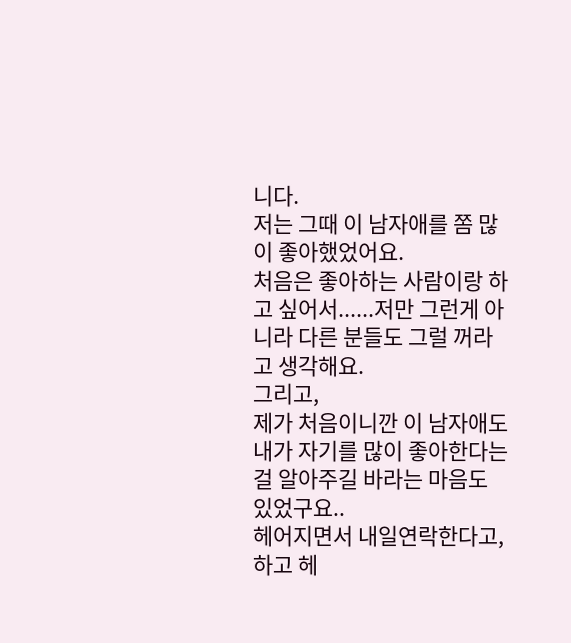니다.
저는 그때 이 남자애를 쫌 많이 좋아했었어요.
처음은 좋아하는 사람이랑 하고 싶어서......저만 그런게 아니라 다른 분들도 그럴 꺼라고 생각해요.
그리고,
제가 처음이니깐 이 남자애도 내가 자기를 많이 좋아한다는 걸 알아주길 바라는 마음도 있었구요..
헤어지면서 내일연락한다고, 하고 헤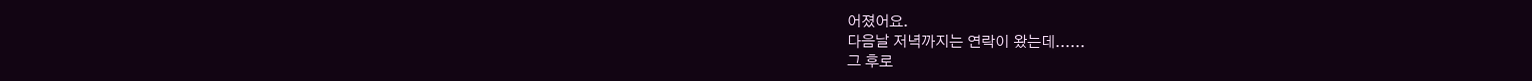어졌어요.
다음날 저녁까지는 연락이 왔는데......
그 후로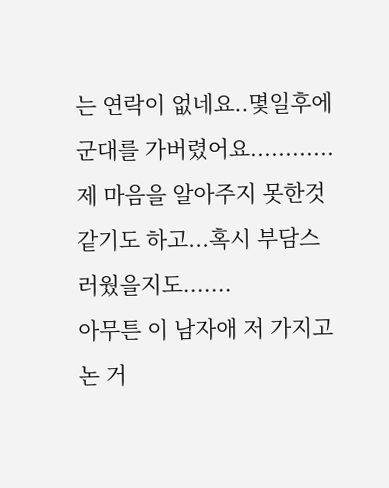는 연락이 없네요..몇일후에 군대를 가버렸어요............
제 마음을 알아주지 못한것 같기도 하고...혹시 부담스러웠을지도.......
아무튼 이 남자애 저 가지고 논 거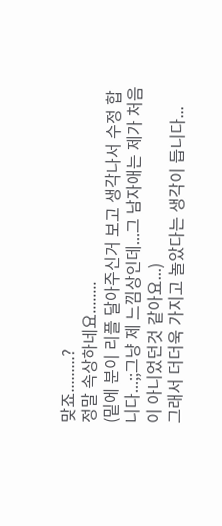맞죠.........?
정말 속상하네요........
(밑에 분이 리플 달아주신거 보고 생각나서 수정 합니다...;;그냥 제 느낌상인데...그 남자애는 제가 처음이 아니었던것 같아요...)
그래서 더더욱 가지고 놀았다는 생각이 듭니다...